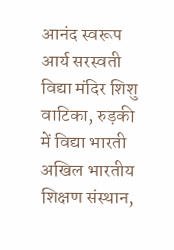आनंद स्वरूप आर्य सरस्वती विद्या मंदिर शिशु वाटिका, रुड़की में विद्या भारती अखिल भारतीय शिक्षण संस्थान,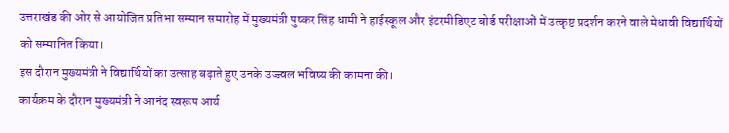उत्तराखंड की ओर से आयोजित प्रतिभा सम्मान समारोह में मुख्यमंत्री पुष्कर सिंह धामी ने हाईस्कूल और इंटरमीडिएट बोर्ड परीक्षाओं में उत्कृष्ट प्रदर्शन करने वाले मेधावी विद्यार्थियों को सम्मानित किया।
इस दौरान मुख्यमंत्री ने विद्यार्थियों का उत्साह बढ़ाते हुए उनके उज्ज्वल भविष्य की कामना की।
कार्यक्रम के दौरान मुख्यमंत्री ने आनंद स्वरूप आर्य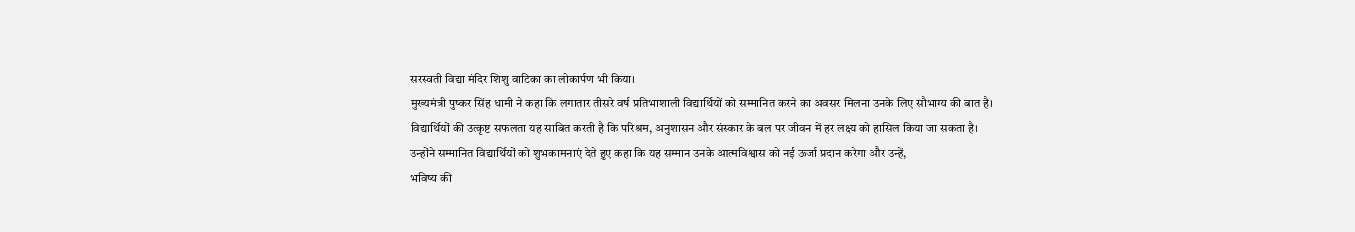सरस्वती विद्या मंदिर शिशु वाटिका का लोकार्पण भी किया।
मुख्यमंत्री पुष्कर सिंह धामी ने कहा कि लगातार तीसरे वर्ष प्रतिभाशाली विद्यार्थियों को सम्मानित करने का अवसर मिलना उनके लिए सौभाग्य की बात है।
विद्यार्थियों की उत्कृष्ट सफलता यह साबित करती है कि परिश्रम, अनुशासन और संस्कार के बल पर जीवन में हर लक्ष्य को हासिल किया जा सकता है।
उन्होंने सम्मानित विद्यार्थियों को शुभकामनाएं देते हुए कहा कि यह सम्मान उनके आत्मविश्वास को नई ऊर्जा प्रदान करेगा और उन्हें,
भविष्य की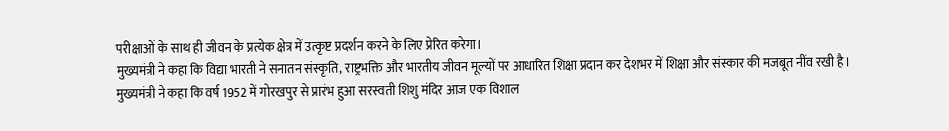परीक्षाओं के साथ ही जीवन के प्रत्येक क्षेत्र में उत्कृष्ट प्रदर्शन करने के लिए प्रेरित करेगा।
मुख्यमंत्री ने कहा कि विद्या भारती ने सनातन संस्कृति, राष्ट्रभक्ति और भारतीय जीवन मूल्यों पर आधारित शिक्षा प्रदान कर देशभर में शिक्षा और संस्कार की मजबूत नींव रखी है।
मुख्यमंत्री ने कहा कि वर्ष 1952 में गोरखपुर से प्रारंभ हुआ सरस्वती शिशु मंदिर आज एक विशाल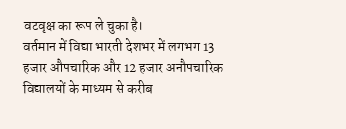वटवृक्ष का रूप ले चुका है।
वर्तमान में विद्या भारती देशभर में लगभग 13 हजार औपचारिक और 12 हजार अनौपचारिक विद्यालयों के माध्यम से करीब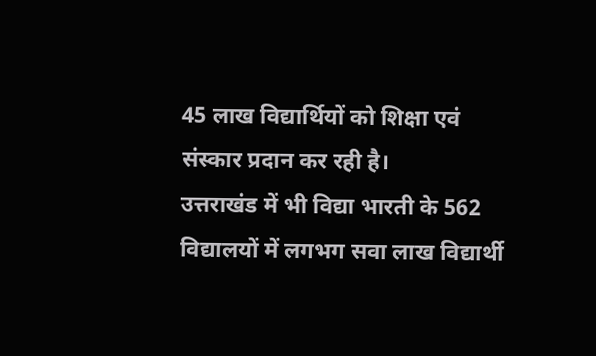45 लाख विद्यार्थियों को शिक्षा एवं संस्कार प्रदान कर रही है।
उत्तराखंड में भी विद्या भारती के 562 विद्यालयों में लगभग सवा लाख विद्यार्थी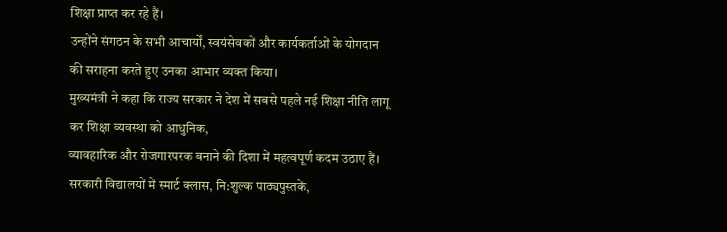शिक्षा प्राप्त कर रहे हैं।
उन्होंने संगठन के सभी आचार्यों, स्वयंसेवकों और कार्यकर्ताओं के योगदान की सराहना करते हुए उनका आभार व्यक्त किया।
मुख्यमंत्री ने कहा कि राज्य सरकार ने देश में सबसे पहले नई शिक्षा नीति लागू कर शिक्षा व्यवस्था को आधुनिक,
व्यावहारिक और रोजगारपरक बनाने की दिशा में महत्वपूर्ण कदम उठाए हैं। सरकारी विद्यालयों में स्मार्ट क्लास, नि:शुल्क पाठ्यपुस्तकें,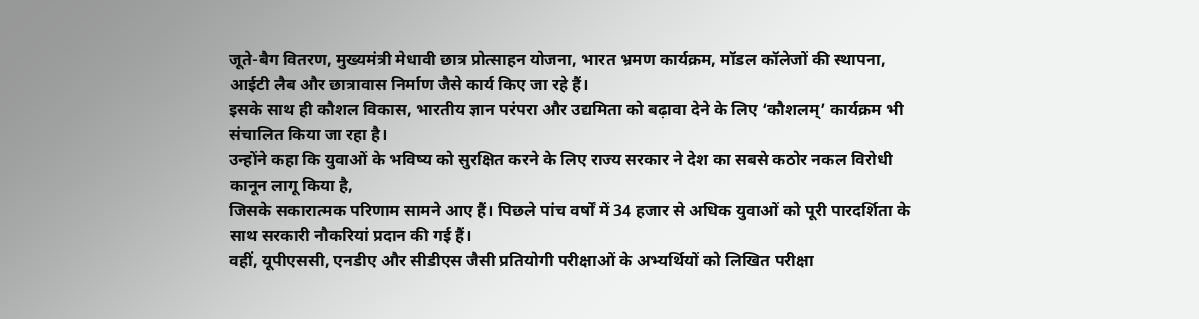जूते-बैग वितरण, मुख्यमंत्री मेधावी छात्र प्रोत्साहन योजना, भारत भ्रमण कार्यक्रम, मॉडल कॉलेजों की स्थापना, आईटी लैब और छात्रावास निर्माण जैसे कार्य किए जा रहे हैं।
इसके साथ ही कौशल विकास, भारतीय ज्ञान परंपरा और उद्यमिता को बढ़ावा देने के लिए ‘कौशलम्’ कार्यक्रम भी संचालित किया जा रहा है।
उन्होंने कहा कि युवाओं के भविष्य को सुरक्षित करने के लिए राज्य सरकार ने देश का सबसे कठोर नकल विरोधी कानून लागू किया है,
जिसके सकारात्मक परिणाम सामने आए हैं। पिछले पांच वर्षों में 34 हजार से अधिक युवाओं को पूरी पारदर्शिता के साथ सरकारी नौकरियां प्रदान की गई हैं।
वहीं, यूपीएससी, एनडीए और सीडीएस जैसी प्रतियोगी परीक्षाओं के अभ्यर्थियों को लिखित परीक्षा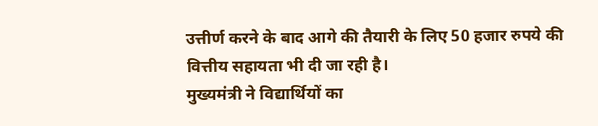उत्तीर्ण करने के बाद आगे की तैयारी के लिए 50 हजार रुपये की वित्तीय सहायता भी दी जा रही है।
मुख्यमंत्री ने विद्यार्थियों का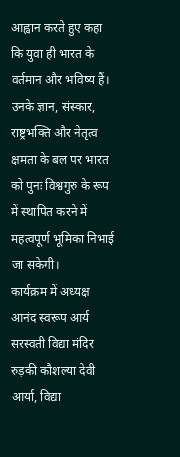आह्वान करते हुए कहा कि युवा ही भारत के वर्तमान और भविष्य हैं।
उनके ज्ञान, संस्कार, राष्ट्रभक्ति और नेतृत्व क्षमता के बल पर भारत को पुनः विश्वगुरु के रूप में स्थापित करने में महत्वपूर्ण भूमिका निभाई जा सकेगी।
कार्यक्रम में अध्यक्ष आनंद स्वरूप आर्य सरस्वती विद्या मंदिर रुड़की कौशल्या देवी आर्या, विद्या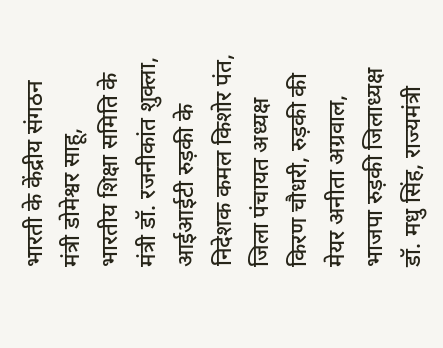भारती के केंद्रीय संगठन मंत्री डोमेश्वर साहू,
भारतीय शिक्षा समिति के मंत्री डॉ. रजनीकांत शुक्ला, आईआईटी रुड़की के निदेशक कमल किशोर पंत,
जिला पंचायत अध्यक्ष किरण चौधरी, रुड़की की मेयर अनीता अग्रवाल, भाजपा रुड़की जिलाध्यक्ष डॉ. मधु सिंह, राज्यमंत्री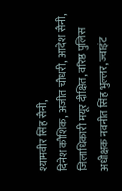श्यामवीर सिंह सैनी,
दिनेश कौशिक, अजीत चौधरी, आदेश सैनी, जिलाधिकारी मयूर दीक्षित, वरिष्ठ पुलिस अधीक्षक नवनीत सिंह भुल्लर, ज्वाइंट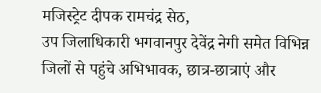मजिस्ट्रेट दीपक रामचंद्र सेठ,
उप जिलाधिकारी भगवानपुर देवेंद्र नेगी समेत विभिन्न जिलों से पहुंचे अभिभावक, छात्र-छात्राएं और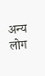अन्य लोग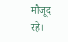मौजूद रहे।